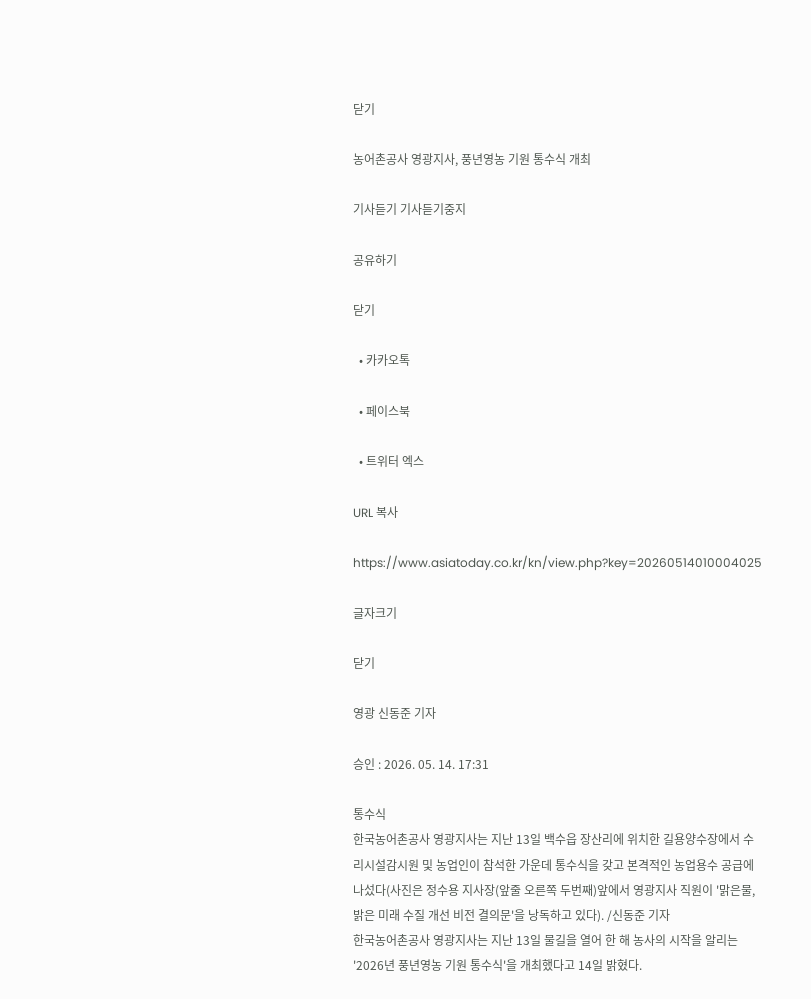닫기

농어촌공사 영광지사, 풍년영농 기원 통수식 개최

기사듣기 기사듣기중지

공유하기

닫기

  • 카카오톡

  • 페이스북

  • 트위터 엑스

URL 복사

https://www.asiatoday.co.kr/kn/view.php?key=20260514010004025

글자크기

닫기

영광 신동준 기자

승인 : 2026. 05. 14. 17:31

통수식
한국농어촌공사 영광지사는 지난 13일 백수읍 장산리에 위치한 길용양수장에서 수리시설감시원 및 농업인이 참석한 가운데 통수식을 갖고 본격적인 농업용수 공급에 나섰다(사진은 정수용 지사장(앞줄 오른쪽 두번째)앞에서 영광지사 직원이 '맑은물, 밝은 미래 수질 개선 비전 결의문'을 낭독하고 있다). /신동준 기자
한국농어촌공사 영광지사는 지난 13일 물길을 열어 한 해 농사의 시작을 알리는 '2026년 풍년영농 기원 통수식'을 개최했다고 14일 밝혔다.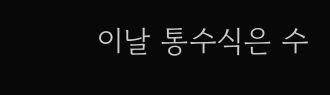이날 통수식은 수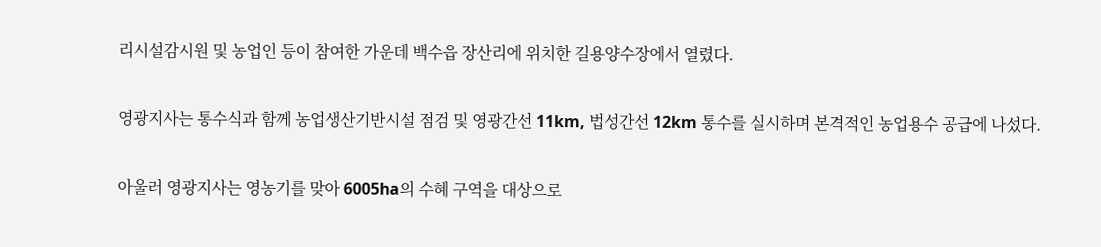리시설감시원 및 농업인 등이 참여한 가운데 백수읍 장산리에 위치한 길용양수장에서 열렸다.

영광지사는 통수식과 함께 농업생산기반시설 점검 및 영광간선 11km, 법성간선 12km 통수를 실시하며 본격적인 농업용수 공급에 나섰다.

아울러 영광지사는 영농기를 맞아 6005ha의 수혜 구역을 대상으로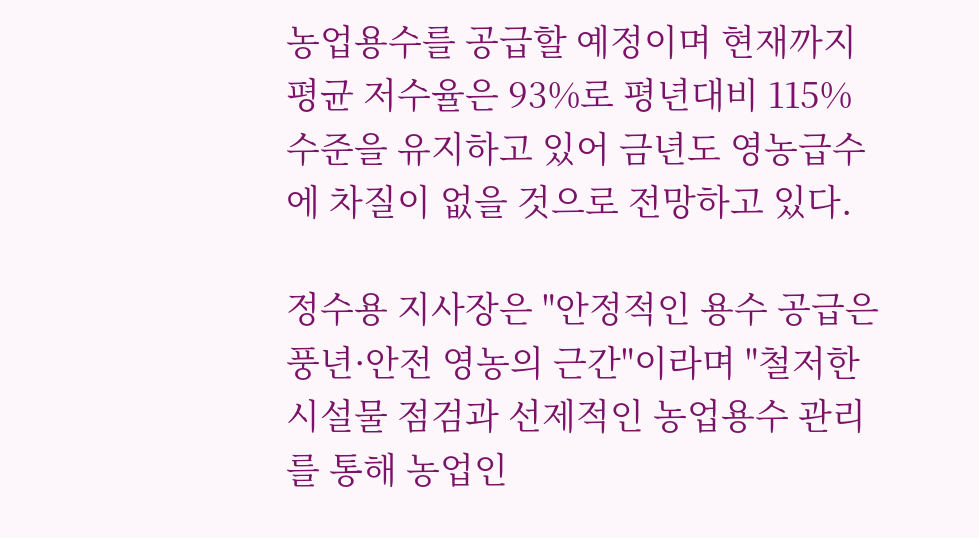농업용수를 공급할 예정이며 현재까지 평균 저수율은 93%로 평년대비 115% 수준을 유지하고 있어 금년도 영농급수에 차질이 없을 것으로 전망하고 있다.

정수용 지사장은 "안정적인 용수 공급은 풍년·안전 영농의 근간"이라며 "철저한 시설물 점검과 선제적인 농업용수 관리를 통해 농업인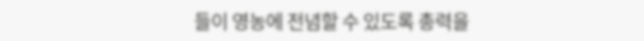들이 영농에 전념할 수 있도록 총력을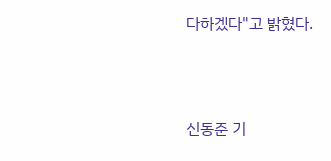다하겠다"고 밝혔다.





신동준 기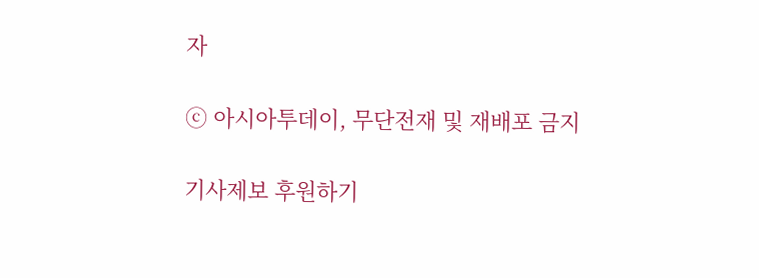자

ⓒ 아시아투데이, 무단전재 및 재배포 금지

기사제보 후원하기